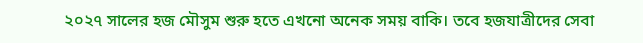২০২৭ সালের হজ মৌসুম শুরু হতে এখনো অনেক সময় বাকি। তবে হজযাত্রীদের সেবা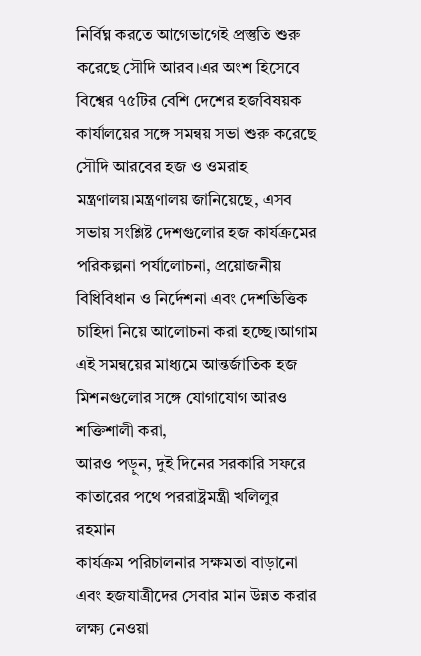নির্বিঘ্ন করতে আগেভাগেই প্রস্তুতি শুরু করেছে সৌদি আরব।এর অংশ হিসেবে বিশ্বের ৭৫টির বেশি দেশের হজবিষয়ক কার্যালয়ের সঙ্গে সমন্বয় সভা শুরু করেছে সৌদি আরবের হজ ও ওমরাহ মন্ত্রণালয়।মন্ত্রণালয় জানিয়েছে, এসব সভায় সংশ্লিষ্ট দেশগুলোর হজ কার্যক্রমের পরিকল্পনা পর্যালোচনা, প্রয়োজনীয় বিধিবিধান ও নির্দেশনা এবং দেশভিত্তিক চাহিদা নিয়ে আলোচনা করা হচ্ছে।আগাম এই সমন্বয়ের মাধ্যমে আন্তর্জাতিক হজ মিশনগুলোর সঙ্গে যোগাযোগ আরও শক্তিশালী করা,
আরও পড়ুন, দুই দিনের সরকারি সফরে কাতারের পথে পররাষ্ট্রমন্ত্রী খলিলুর রহমান
কার্যক্রম পরিচালনার সক্ষমতা বাড়ানো এবং হজযাত্রীদের সেবার মান উন্নত করার লক্ষ্য নেওয়া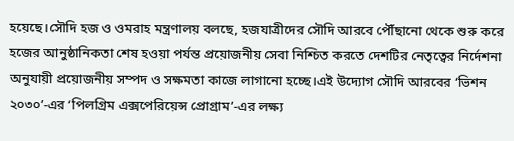হয়েছে।সৌদি হজ ও ওমরাহ মন্ত্রণালয় বলছে, হজযাত্রীদের সৌদি আরবে পৌঁছানো থেকে শুরু করে হজের আনুষ্ঠানিকতা শেষ হওয়া পর্যন্ত প্রয়োজনীয় সেবা নিশ্চিত করতে দেশটির নেতৃত্বের নির্দেশনা অনুযায়ী প্রয়োজনীয় সম্পদ ও সক্ষমতা কাজে লাগানো হচ্ছে।এই উদ্যোগ সৌদি আরবের ‘ভিশন ২০৩০’-এর ‘পিলগ্রিম এক্সপেরিয়েন্স প্রোগ্রাম’-এর লক্ষ্য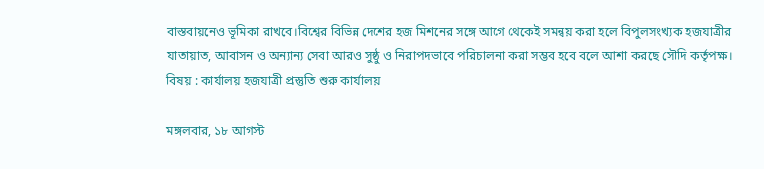বাস্তবায়নেও ভূমিকা রাখবে।বিশ্বের বিভিন্ন দেশের হজ মিশনের সঙ্গে আগে থেকেই সমন্বয় করা হলে বিপুলসংখ্যক হজযাত্রীর যাতায়াত, আবাসন ও অন্যান্য সেবা আরও সুষ্ঠু ও নিরাপদভাবে পরিচালনা করা সম্ভব হবে বলে আশা করছে সৌদি কর্তৃপক্ষ।
বিষয় : কার্যালয় হজযাত্রী প্রস্তুতি শুরু কার্যালয়

মঙ্গলবার, ১৮ আগস্ট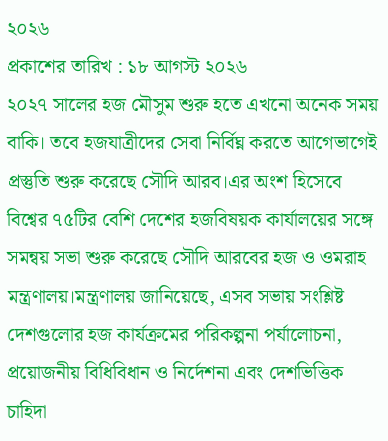২০২৬
প্রকাশের তারিখ : ১৮ আগস্ট ২০২৬
২০২৭ সালের হজ মৌসুম শুরু হতে এখনো অনেক সময় বাকি। তবে হজযাত্রীদের সেবা নির্বিঘ্ন করতে আগেভাগেই প্রস্তুতি শুরু করেছে সৌদি আরব।এর অংশ হিসেবে বিশ্বের ৭৫টির বেশি দেশের হজবিষয়ক কার্যালয়ের সঙ্গে সমন্বয় সভা শুরু করেছে সৌদি আরবের হজ ও ওমরাহ মন্ত্রণালয়।মন্ত্রণালয় জানিয়েছে, এসব সভায় সংশ্লিষ্ট দেশগুলোর হজ কার্যক্রমের পরিকল্পনা পর্যালোচনা, প্রয়োজনীয় বিধিবিধান ও নির্দেশনা এবং দেশভিত্তিক চাহিদা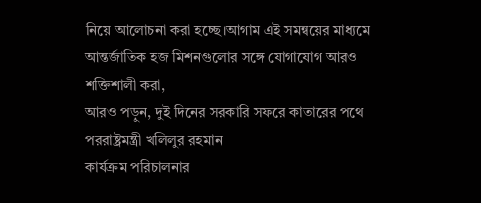নিয়ে আলোচনা করা হচ্ছে।আগাম এই সমন্বয়ের মাধ্যমে আন্তর্জাতিক হজ মিশনগুলোর সঙ্গে যোগাযোগ আরও শক্তিশালী করা,
আরও পড়ুন, দুই দিনের সরকারি সফরে কাতারের পথে পররাষ্ট্রমন্ত্রী খলিলুর রহমান
কার্যক্রম পরিচালনার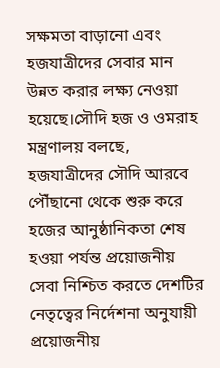সক্ষমতা বাড়ানো এবং হজযাত্রীদের সেবার মান উন্নত করার লক্ষ্য নেওয়া হয়েছে।সৌদি হজ ও ওমরাহ মন্ত্রণালয় বলছে, হজযাত্রীদের সৌদি আরবে পৌঁছানো থেকে শুরু করে হজের আনুষ্ঠানিকতা শেষ হওয়া পর্যন্ত প্রয়োজনীয় সেবা নিশ্চিত করতে দেশটির নেতৃত্বের নির্দেশনা অনুযায়ী প্রয়োজনীয়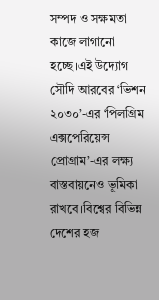সম্পদ ও সক্ষমতা কাজে লাগানো হচ্ছে।এই উদ্যোগ সৌদি আরবের ‘ভিশন ২০৩০’-এর ‘পিলগ্রিম এক্সপেরিয়েন্স প্রোগ্রাম’-এর লক্ষ্য বাস্তবায়নেও ভূমিকা রাখবে।বিশ্বের বিভিন্ন দেশের হজ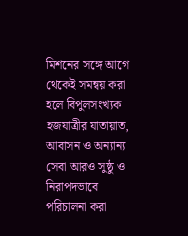মিশনের সঙ্গে আগে থেকেই সমন্বয় করা হলে বিপুলসংখ্যক হজযাত্রীর যাতায়াত, আবাসন ও অন্যান্য সেবা আরও সুষ্ঠু ও নিরাপদভাবে পরিচালনা করা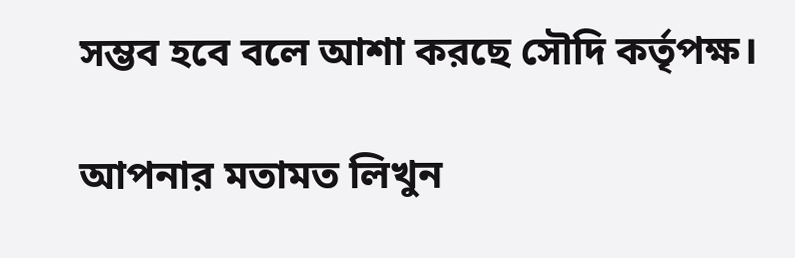সম্ভব হবে বলে আশা করছে সৌদি কর্তৃপক্ষ।

আপনার মতামত লিখুন